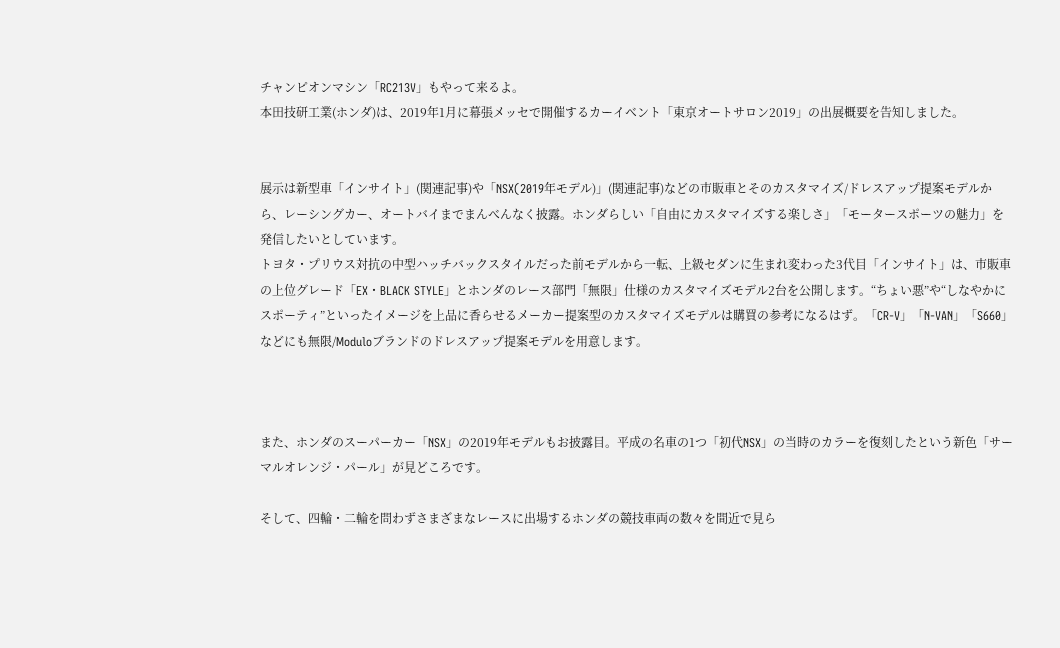チャンピオンマシン「RC213V」もやって来るよ。
本田技研工業(ホンダ)は、2019年1月に幕張メッセで開催するカーイベント「東京オートサロン2019」の出展概要を告知しました。


展示は新型車「インサイト」(関連記事)や「NSX(2019年モデル)」(関連記事)などの市販車とそのカスタマイズ/ドレスアップ提案モデルから、レーシングカー、オートバイまでまんべんなく披露。ホンダらしい「自由にカスタマイズする楽しさ」「モータースポーツの魅力」を発信したいとしています。
トヨタ・プリウス対抗の中型ハッチバックスタイルだった前モデルから一転、上級セダンに生まれ変わった3代目「インサイト」は、市販車の上位グレード「EX・BLACK STYLE」とホンダのレース部門「無限」仕様のカスタマイズモデル2台を公開します。“ちょい悪”や“しなやかにスポーティ”といったイメージを上品に香らせるメーカー提案型のカスタマイズモデルは購買の参考になるはず。「CR-V」「N-VAN」「S660」などにも無限/Moduloブランドのドレスアップ提案モデルを用意します。



また、ホンダのスーパーカー「NSX」の2019年モデルもお披露目。平成の名車の1つ「初代NSX」の当時のカラーを復刻したという新色「サーマルオレンジ・パール」が見どころです。

そして、四輪・二輪を問わずさまざまなレースに出場するホンダの競技車両の数々を間近で見ら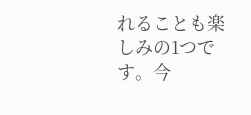れることも楽しみの1つです。今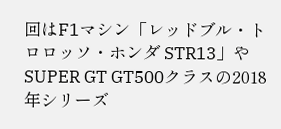回はF1マシン「レッドブル・トロロッソ・ホンダ STR13」やSUPER GT GT500クラスの2018年シリーズ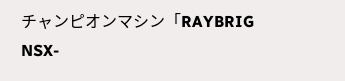チャンピオンマシン「RAYBRIG NSX-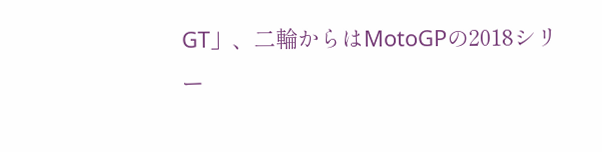GT」、二輪からはMotoGPの2018シリー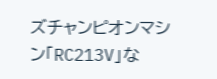ズチャンピオンマシン「RC213V」な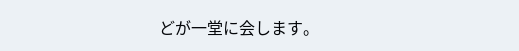どが一堂に会します。